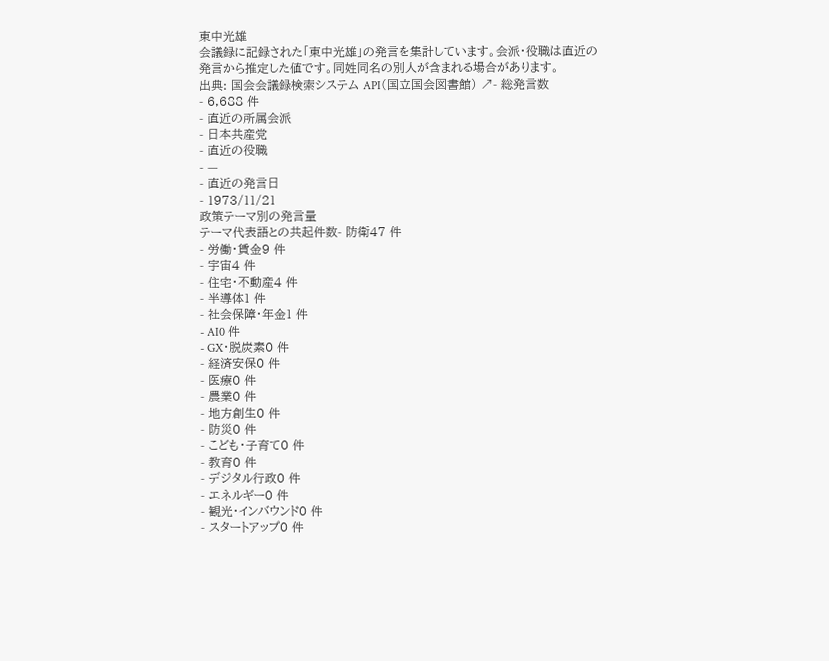東中光雄
会議録に記録された「東中光雄」の発言を集計しています。会派・役職は直近の発言から推定した値です。同姓同名の別人が含まれる場合があります。
出典: 国会会議録検索システム API(国立国会図書館) ↗- 総発言数
- 6,688 件
- 直近の所属会派
- 日本共産党
- 直近の役職
- —
- 直近の発言日
- 1973/11/21
政策テーマ別の発言量
テーマ代表語との共起件数- 防衛47 件
- 労働・賃金9 件
- 宇宙4 件
- 住宅・不動産4 件
- 半導体1 件
- 社会保障・年金1 件
- AI0 件
- GX・脱炭素0 件
- 経済安保0 件
- 医療0 件
- 農業0 件
- 地方創生0 件
- 防災0 件
- こども・子育て0 件
- 教育0 件
- デジタル行政0 件
- エネルギー0 件
- 観光・インバウンド0 件
- スタートアップ0 件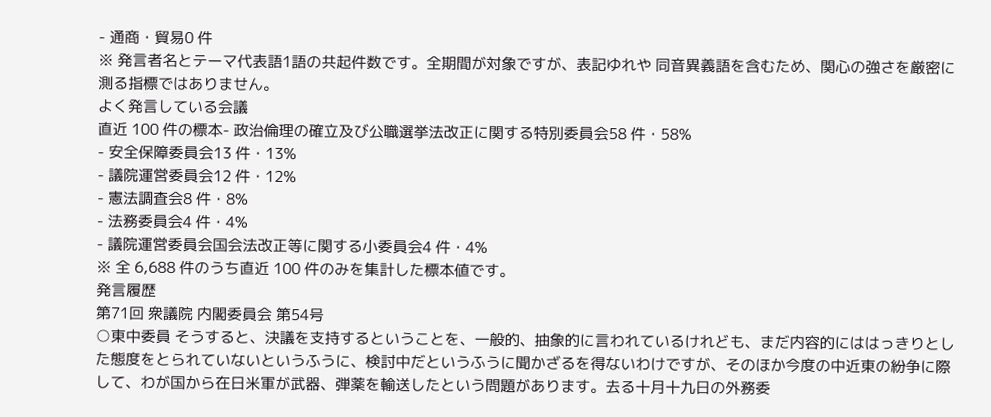- 通商・貿易0 件
※ 発言者名とテーマ代表語1語の共起件数です。全期間が対象ですが、表記ゆれや 同音異義語を含むため、関心の強さを厳密に測る指標ではありません。
よく発言している会議
直近 100 件の標本- 政治倫理の確立及び公職選挙法改正に関する特別委員会58 件・58%
- 安全保障委員会13 件・13%
- 議院運営委員会12 件・12%
- 憲法調査会8 件・8%
- 法務委員会4 件・4%
- 議院運営委員会国会法改正等に関する小委員会4 件・4%
※ 全 6,688 件のうち直近 100 件のみを集計した標本値です。
発言履歴
第71回 衆議院 内閣委員会 第54号
○東中委員 そうすると、決議を支持するということを、一般的、抽象的に言われているけれども、まだ内容的にははっきりとした態度をとられていないというふうに、検討中だというふうに聞かざるを得ないわけですが、そのほか今度の中近東の紛争に際して、わが国から在日米軍が武器、弾薬を輸送したという問題があります。去る十月十九日の外務委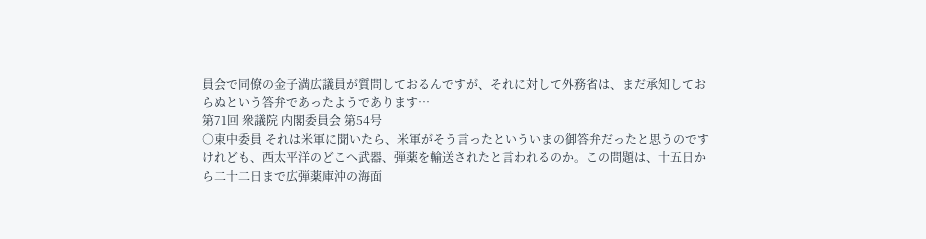員会で同僚の金子満広議員が質問しておるんですが、それに対して外務省は、まだ承知しておらぬという答弁であったようであります…
第71回 衆議院 内閣委員会 第54号
○東中委員 それは米軍に聞いたら、米軍がそう言ったといういまの御答弁だったと思うのですけれども、西太平洋のどこへ武器、弾薬を輸送されたと言われるのか。この問題は、十五日から二十二日まで広弾薬庫沖の海面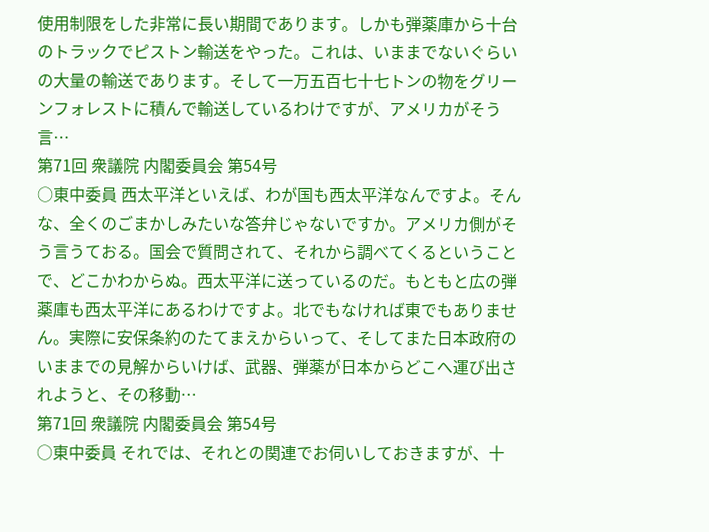使用制限をした非常に長い期間であります。しかも弾薬庫から十台のトラックでピストン輸送をやった。これは、いままでないぐらいの大量の輸送であります。そして一万五百七十七トンの物をグリーンフォレストに積んで輸送しているわけですが、アメリカがそう言…
第71回 衆議院 内閣委員会 第54号
○東中委員 西太平洋といえば、わが国も西太平洋なんですよ。そんな、全くのごまかしみたいな答弁じゃないですか。アメリカ側がそう言うておる。国会で質問されて、それから調べてくるということで、どこかわからぬ。西太平洋に送っているのだ。もともと広の弾薬庫も西太平洋にあるわけですよ。北でもなければ東でもありません。実際に安保条約のたてまえからいって、そしてまた日本政府のいままでの見解からいけば、武器、弾薬が日本からどこへ運び出されようと、その移動…
第71回 衆議院 内閣委員会 第54号
○東中委員 それでは、それとの関連でお伺いしておきますが、十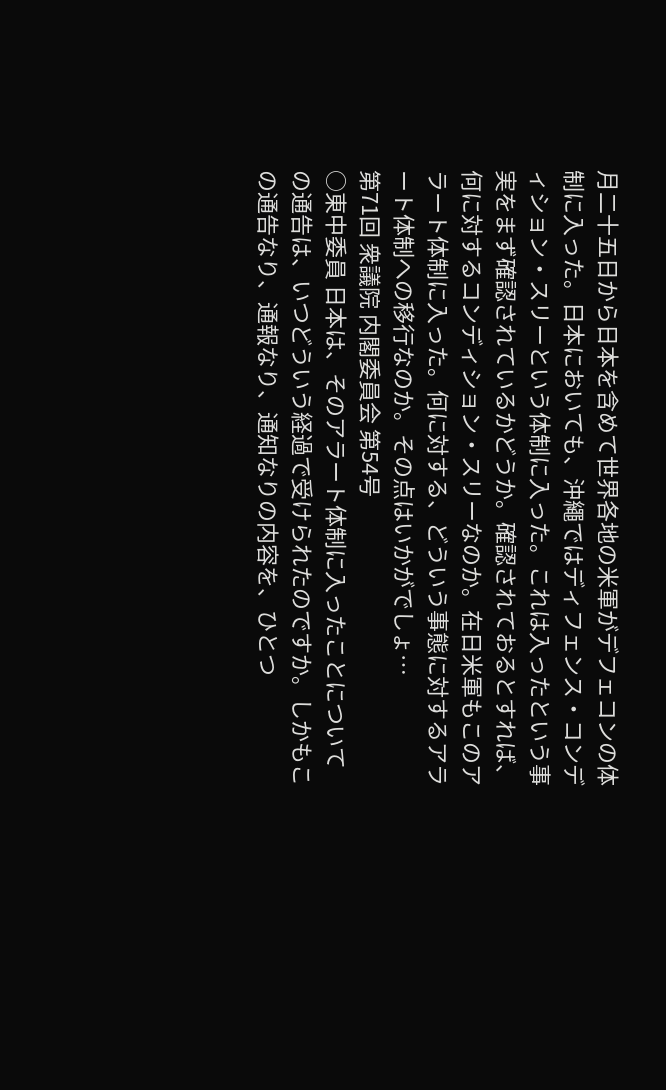月二十五日から日本を含めて世界各地の米軍がデフェコンの体制に入った。日本においても、沖繩ではディフェンス・コンディション・スリーという体制に入った。これは入ったという事実をまず確認されているかどうか。確認されておるとすれば、何に対するコンディション・スリーなのか。在日米軍もこのアラート体制に入った。何に対する、どういう事態に対するアラート体制への移行なのか。その点はいかがでしょ…
第71回 衆議院 内閣委員会 第54号
○東中委員 日本は、そのアラート体制に入ったことについての通告は、いつどういう経過で受けられたのですか。しかもこの通告なり、通報なり、通知なりの内容を、ひとつ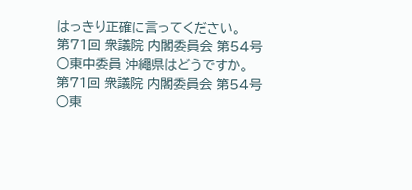はっきり正確に言ってください。
第71回 衆議院 内閣委員会 第54号
○東中委員 沖繩県はどうですか。
第71回 衆議院 内閣委員会 第54号
○東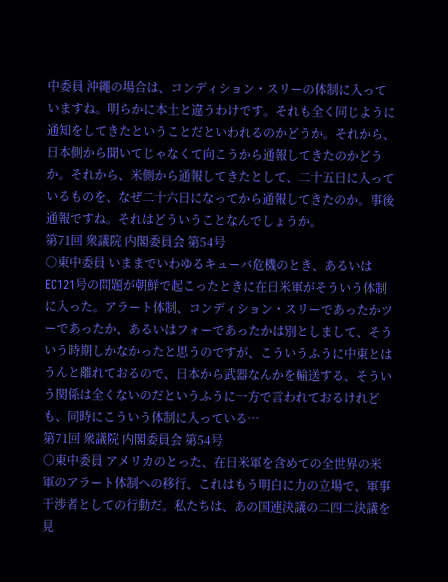中委員 沖繩の場合は、コンディション・スリーの体制に入っていますね。明らかに本土と違うわけです。それも全く同じように通知をしてきたということだといわれるのかどうか。それから、日本側から聞いてじゃなくて向こうから通報してきたのかどうか。それから、米側から通報してきたとして、二十五日に入っているものを、なぜ二十六日になってから通報してきたのか。事後通報ですね。それはどういうことなんでしょうか。
第71回 衆議院 内閣委員会 第54号
○東中委員 いままでいわゆるキューバ危機のとき、あるいはEC121号の問題が朝鮮で起こったときに在日米軍がそういう体制に入った。アラート体制、コンディション・スリーであったかツーであったか、あるいはフォーであったかは別としまして、そういう時期しかなかったと思うのですが、こういうふうに中東とはうんと離れておるので、日本から武器なんかを輸送する、そういう関係は全くないのだというふうに一方で言われておるけれども、同時にこういう体制に入っている…
第71回 衆議院 内閣委員会 第54号
○東中委員 アメリカのとった、在日米軍を含めての全世界の米軍のアラート体制への移行、これはもう明白に力の立場で、軍事干渉者としての行動だ。私たちは、あの国連決議の二四二決議を見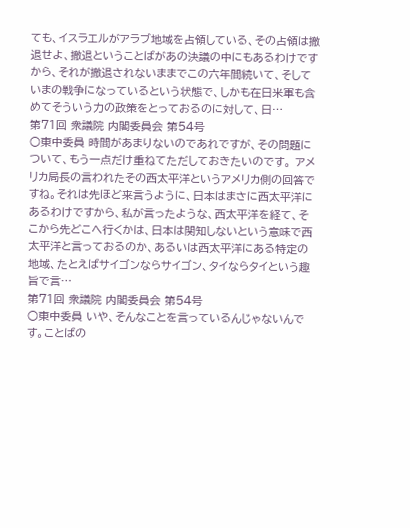ても、イスラエルがアラブ地域を占領している、その占領は撤退せよ、撤退ということばがあの決議の中にもあるわけですから、それが撤退されないままでこの六年間続いて、そしていまの戦争になっているという状態で、しかも在日米軍も含めてそういう力の政策をとっておるのに対して、日…
第71回 衆議院 内閣委員会 第54号
○東中委員 時間があまりないのであれですが、その問題について、もう一点だけ重ねてただしておきたいのです。 アメリカ局長の言われたその西太平洋というアメリカ側の回答ですね。それは先ほど来言うように、日本はまさに西太平洋にあるわけですから、私が言ったような、西太平洋を経て、そこから先どこへ行くかは、日本は関知しないという意味で西太平洋と言っておるのか、あるいは西太平洋にある特定の地域、たとえばサイゴンならサイゴン、タイならタイという趣旨で言…
第71回 衆議院 内閣委員会 第54号
○東中委員 いや、そんなことを言っているんじゃないんです。ことばの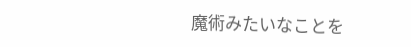魔術みたいなことを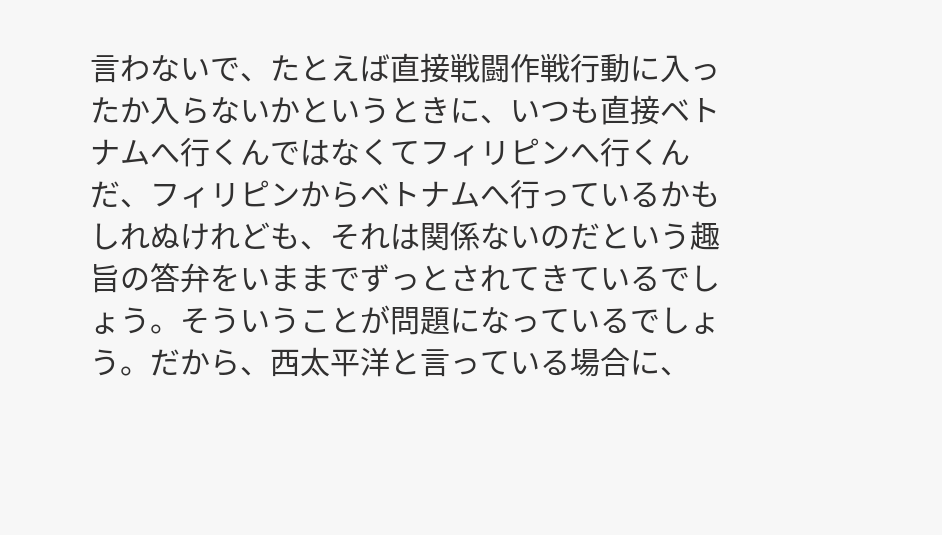言わないで、たとえば直接戦闘作戦行動に入ったか入らないかというときに、いつも直接ベトナムへ行くんではなくてフィリピンへ行くんだ、フィリピンからベトナムへ行っているかもしれぬけれども、それは関係ないのだという趣旨の答弁をいままでずっとされてきているでしょう。そういうことが問題になっているでしょう。だから、西太平洋と言っている場合に、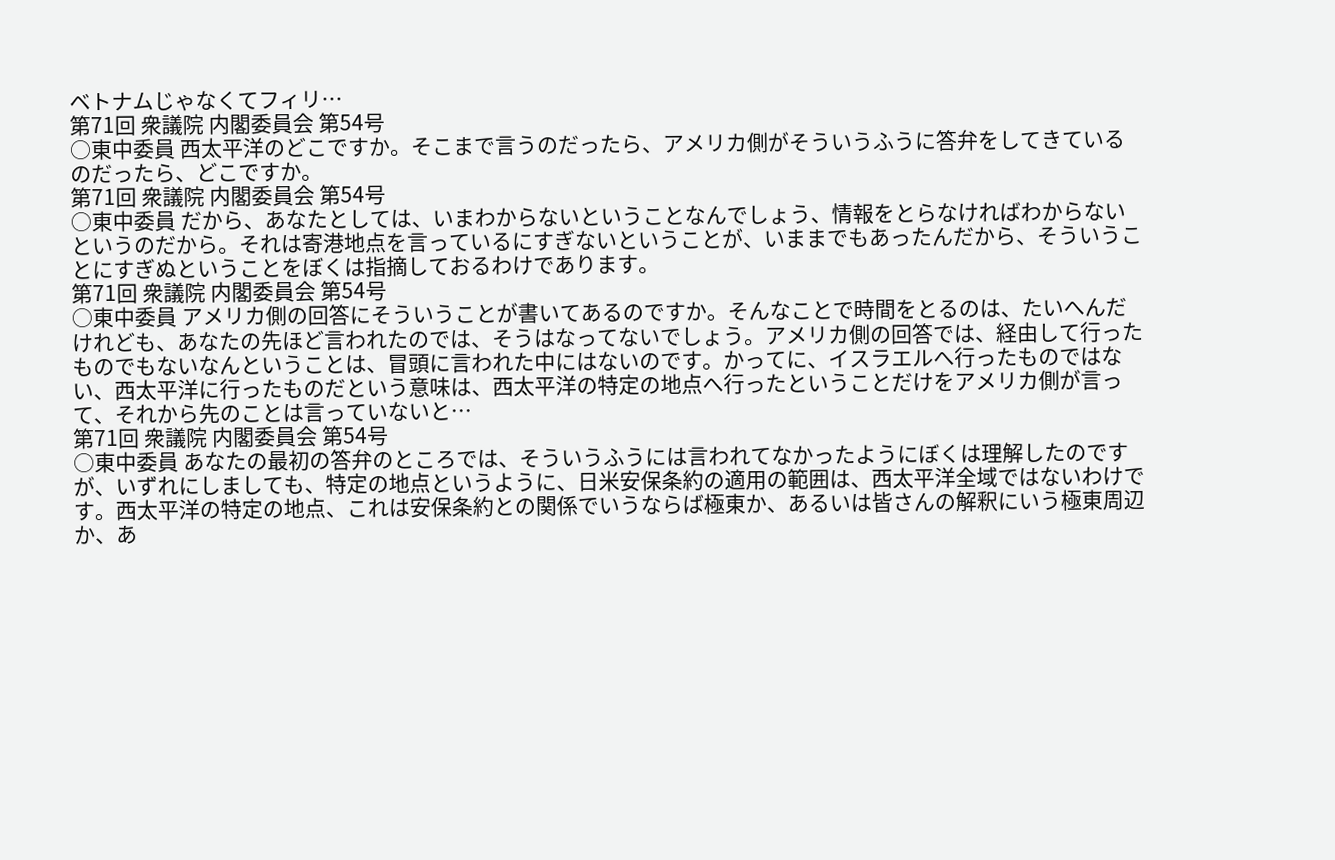ベトナムじゃなくてフィリ…
第71回 衆議院 内閣委員会 第54号
○東中委員 西太平洋のどこですか。そこまで言うのだったら、アメリカ側がそういうふうに答弁をしてきているのだったら、どこですか。
第71回 衆議院 内閣委員会 第54号
○東中委員 だから、あなたとしては、いまわからないということなんでしょう、情報をとらなければわからないというのだから。それは寄港地点を言っているにすぎないということが、いままでもあったんだから、そういうことにすぎぬということをぼくは指摘しておるわけであります。
第71回 衆議院 内閣委員会 第54号
○東中委員 アメリカ側の回答にそういうことが書いてあるのですか。そんなことで時間をとるのは、たいへんだけれども、あなたの先ほど言われたのでは、そうはなってないでしょう。アメリカ側の回答では、経由して行ったものでもないなんということは、冒頭に言われた中にはないのです。かってに、イスラエルへ行ったものではない、西太平洋に行ったものだという意味は、西太平洋の特定の地点へ行ったということだけをアメリカ側が言って、それから先のことは言っていないと…
第71回 衆議院 内閣委員会 第54号
○東中委員 あなたの最初の答弁のところでは、そういうふうには言われてなかったようにぼくは理解したのですが、いずれにしましても、特定の地点というように、日米安保条約の適用の範囲は、西太平洋全域ではないわけです。西太平洋の特定の地点、これは安保条約との関係でいうならば極東か、あるいは皆さんの解釈にいう極東周辺か、あ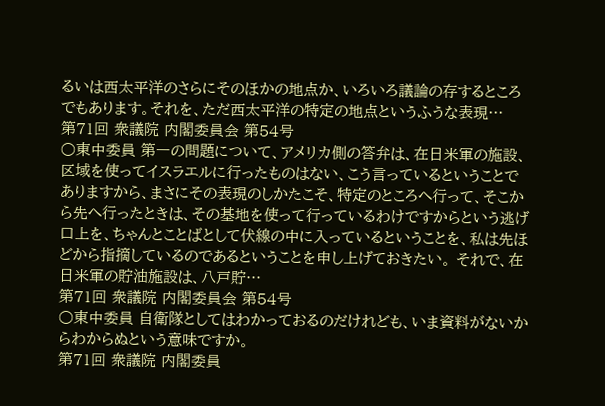るいは西太平洋のさらにそのほかの地点か、いろいろ議論の存するところでもあります。それを、ただ西太平洋の特定の地点というふうな表現…
第71回 衆議院 内閣委員会 第54号
○東中委員 第一の問題について、アメリカ側の答弁は、在日米軍の施設、区域を使ってイスラエルに行ったものはない、こう言っているということでありますから、まさにその表現のしかたこそ、特定のところへ行って、そこから先へ行ったときは、その基地を使って行っているわけですからという逃げ口上を、ちゃんとことばとして伏線の中に入っているということを、私は先ほどから指摘しているのであるということを申し上げておきたい。 それで、在日米軍の貯油施設は、八戸貯…
第71回 衆議院 内閣委員会 第54号
○東中委員 自衛隊としてはわかっておるのだけれども、いま資料がないからわからぬという意味ですか。
第71回 衆議院 内閣委員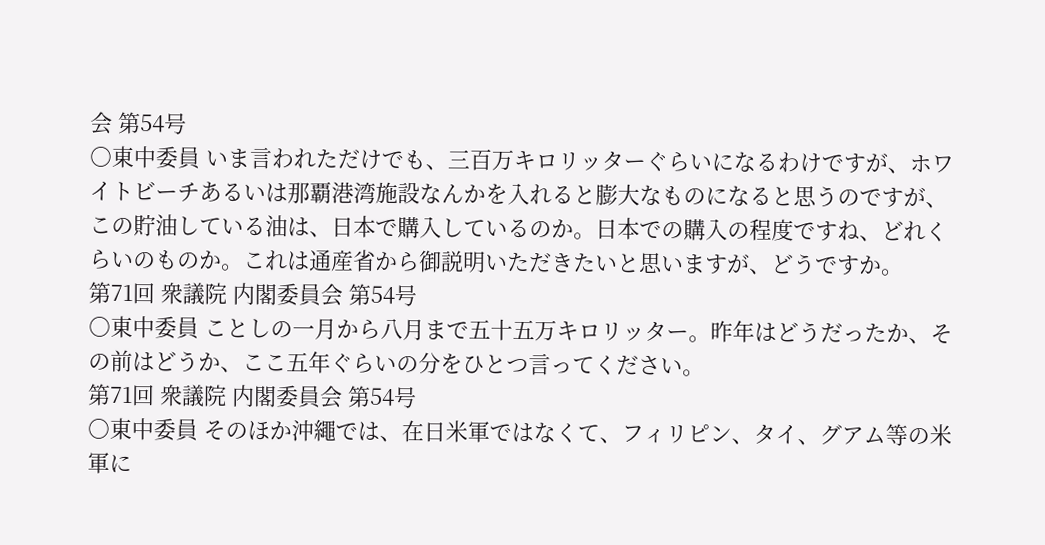会 第54号
○東中委員 いま言われただけでも、三百万キロリッターぐらいになるわけですが、ホワイトビーチあるいは那覇港湾施設なんかを入れると膨大なものになると思うのですが、この貯油している油は、日本で購入しているのか。日本での購入の程度ですね、どれくらいのものか。これは通産省から御説明いただきたいと思いますが、どうですか。
第71回 衆議院 内閣委員会 第54号
○東中委員 ことしの一月から八月まで五十五万キロリッター。昨年はどうだったか、その前はどうか、ここ五年ぐらいの分をひとつ言ってください。
第71回 衆議院 内閣委員会 第54号
○東中委員 そのほか沖繩では、在日米軍ではなくて、フィリピン、タイ、グアム等の米軍に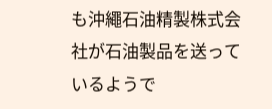も沖繩石油精製株式会社が石油製品を送っているようで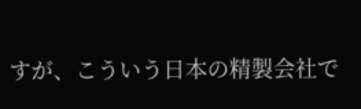すが、こういう日本の精製会社で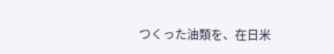つくった油類を、在日米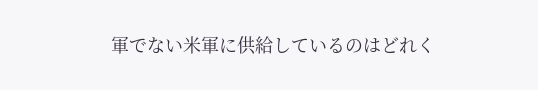軍でない米軍に供給しているのはどれく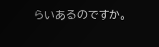らいあるのですか。